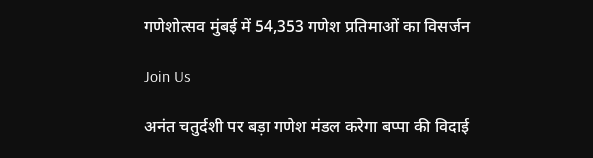गणेशोत्सव मुंबई में 54,353 गणेश प्रतिमाओं का विसर्जन

Join Us

अनंत चतुर्दशी पर बड़ा गणेश मंडल करेगा बप्पा की विदाई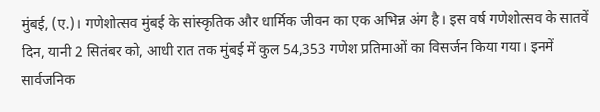मुंबई, (ए.)। गणेशोत्सव मुंबई के सांस्कृतिक और धार्मिक जीवन का एक अभिन्न अंग है। इस वर्ष गणेशोत्सव के सातवें दिन, यानी 2 सितंबर को, आधी रात तक मुंबई में कुल 54,353 गणेश प्रतिमाओं का विसर्जन किया गया। इनमें सार्वजनिक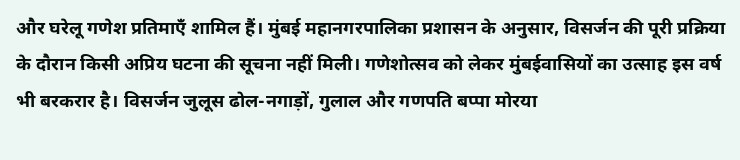और घरेलू गणेश प्रतिमाएँ शामिल हैं। मुंबई महानगरपालिका प्रशासन के अनुसार, विसर्जन की पूरी प्रक्रिया के दौरान किसी अप्रिय घटना की सूचना नहीं मिली। गणेशोत्सव को लेकर मुंबईवासियों का उत्साह इस वर्ष भी बरकरार है। विसर्जन जुलूस ढोल-नगाड़ों, गुलाल और गणपति बप्पा मोरया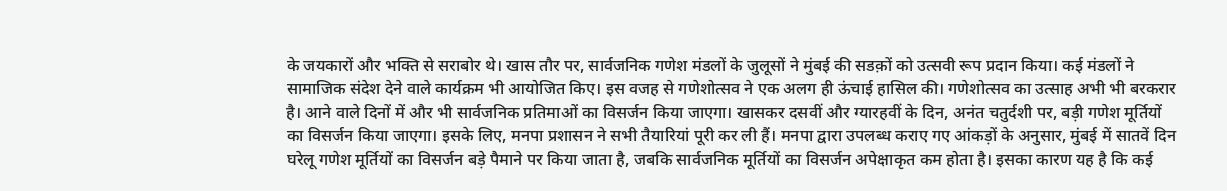के जयकारों और भक्ति से सराबोर थे। खास तौर पर, सार्वजनिक गणेश मंडलों के जुलूसों ने मुंबई की सडक़ों को उत्सवी रूप प्रदान किया। कई मंडलों ने सामाजिक संदेश देने वाले कार्यक्रम भी आयोजित किए। इस वजह से गणेशोत्सव ने एक अलग ही ऊंचाई हासिल की। गणेशोत्सव का उत्साह अभी भी बरकरार है। आने वाले दिनों में और भी सार्वजनिक प्रतिमाओं का विसर्जन किया जाएगा। खासकर दसवीं और ग्यारहवीं के दिन, अनंत चतुर्दशी पर, बड़ी गणेश मूर्तियों का विसर्जन किया जाएगा। इसके लिए, मनपा प्रशासन ने सभी तैयारियां पूरी कर ली हैं। मनपा द्वारा उपलब्ध कराए गए आंकड़ों के अनुसार, मुंबई में सातवें दिन घरेलू गणेश मूर्तियों का विसर्जन बड़े पैमाने पर किया जाता है, जबकि सार्वजनिक मूर्तियों का विसर्जन अपेक्षाकृत कम होता है। इसका कारण यह है कि कई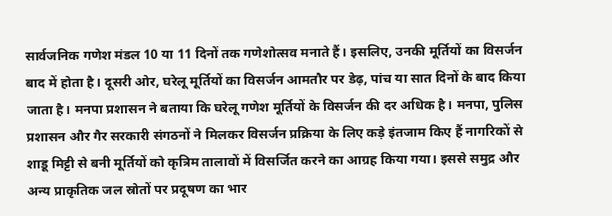सार्वजनिक गणेश मंडल 10 या 11 दिनों तक गणेशोत्सव मनाते हैं। इसलिए, उनकी मूर्तियों का विसर्जन बाद में होता है। दूसरी ओर, घरेलू मूर्तियों का विसर्जन आमतौर पर डेढ़, पांच या सात दिनों के बाद किया जाता है। मनपा प्रशासन ने बताया कि घरेलू गणेश मूर्तियों के विसर्जन की दर अधिक है। मनपा, पुलिस प्रशासन और गैर सरकारी संगठनों ने मिलकर विसर्जन प्रक्रिया के लिए कड़े इंतजाम किए हैं नागरिकों से शाडू मिट्टी से बनी मूर्तियों को कृत्रिम तालावों में विसर्जित करने का आग्रह किया गया। इससे समुद्र और अन्य प्राकृतिक जल स्रोतों पर प्रदूषण का भार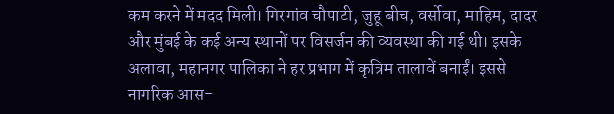कम करने में मदद मिली। गिरगांव चौपाटी, जुहू बीच, वर्सोवा, माहिम, दादर और मुंबई के कई अन्य स्थानों पर विसर्जन की व्यवस्था की गई थी। इसके अलावा, महानगर पालिका ने हर प्रभाग में कृत्रिम तालावें बनाईं। इससे नागरिक आस-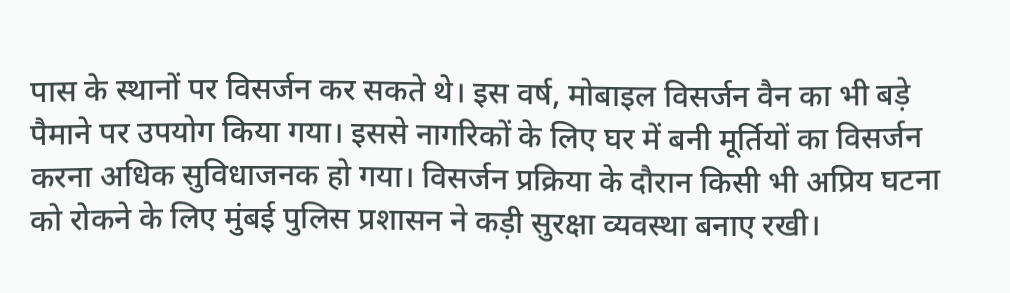पास के स्थानों पर विसर्जन कर सकते थे। इस वर्ष, मोबाइल विसर्जन वैन का भी बड़े पैमाने पर उपयोग किया गया। इससे नागरिकों के लिए घर में बनी मूर्तियों का विसर्जन करना अधिक सुविधाजनक हो गया। विसर्जन प्रक्रिया के दौरान किसी भी अप्रिय घटना को रोकने के लिए मुंबई पुलिस प्रशासन ने कड़ी सुरक्षा व्यवस्था बनाए रखी।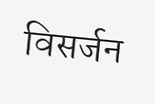विसर्जन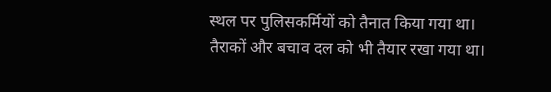स्थल पर पुलिसकर्मियों को तैनात किया गया था। तैराकों और बचाव दल को भी तैयार रखा गया था।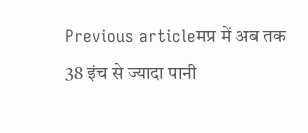Previous articleमप्र में अब तक 38 इंच से ज्यादा पानी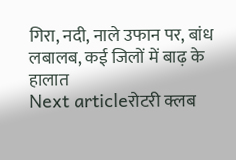गिरा, नदी, नाले उफान पर, बांध लबालब, कई जिलों में बाढ़ के हालात
Next articleरोटरी क्लब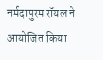नर्मदापुरम रॉयल ने आयोजित किया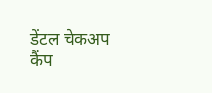डेंटल चेकअप कैंप